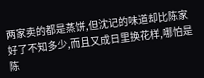两家卖的都是蒸饼,但沈记的味道却比陈家好了不知多少,而且又成日里换花样,哪怕是陈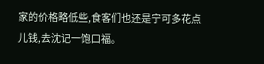家的价格略低些,食客们也还是宁可多花点儿钱,去沈记一饱口福。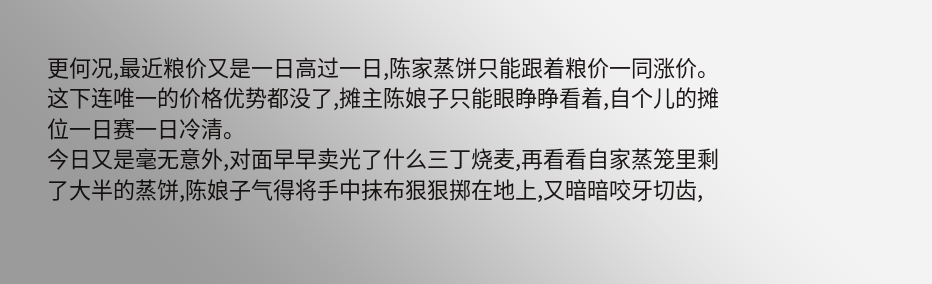更何况,最近粮价又是一日高过一日,陈家蒸饼只能跟着粮价一同涨价。这下连唯一的价格优势都没了,摊主陈娘子只能眼睁睁看着,自个儿的摊位一日赛一日冷清。
今日又是毫无意外,对面早早卖光了什么三丁烧麦,再看看自家蒸笼里剩了大半的蒸饼,陈娘子气得将手中抹布狠狠掷在地上,又暗暗咬牙切齿,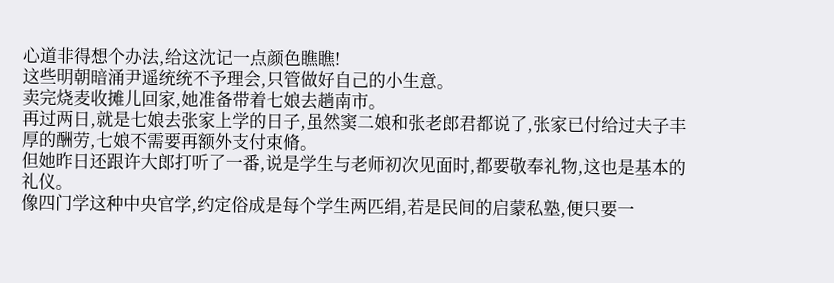心道非得想个办法,给这沈记一点颜色瞧瞧!
这些明朝暗涌尹遥统统不予理会,只管做好自己的小生意。
卖完烧麦收摊儿回家,她准备带着七娘去趟南市。
再过两日,就是七娘去张家上学的日子,虽然窦二娘和张老郎君都说了,张家已付给过夫子丰厚的酬劳,七娘不需要再额外支付束脩。
但她昨日还跟许大郎打听了一番,说是学生与老师初次见面时,都要敬奉礼物,这也是基本的礼仪。
像四门学这种中央官学,约定俗成是每个学生两匹绢,若是民间的启蒙私塾,便只要一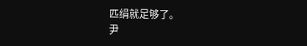匹绢就足够了。
尹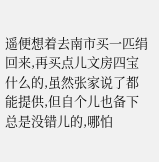遥便想着去南市买一匹绢回来,再买点儿文房四宝什么的,虽然张家说了都能提供,但自个儿也备下总是没错儿的,哪怕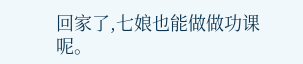回家了,七娘也能做做功课呢。